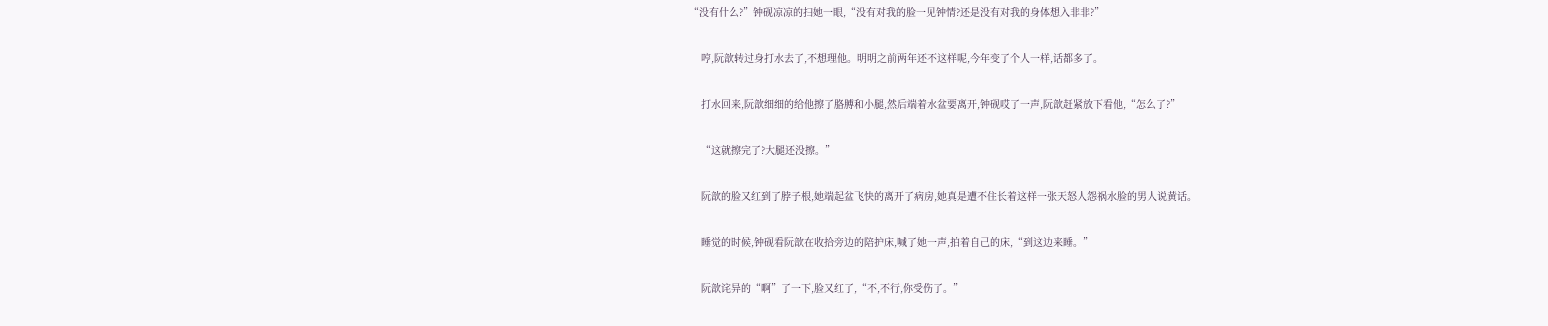“没有什么?”钟砚凉凉的扫她一眼,“没有对我的脸一见钟情?还是没有对我的身体想入非非?”

    哼,阮歆转过身打水去了,不想理他。明明之前两年还不这样呢,今年变了个人一样,话都多了。

    打水回来,阮歆细细的给他擦了胳膊和小腿,然后端着水盆要离开,钟砚哎了一声,阮歆赶紧放下看他,“怎么了?”

    “这就擦完了?大腿还没擦。”

    阮歆的脸又红到了脖子根,她端起盆飞快的离开了病房,她真是遭不住长着这样一张天怒人怨祸水脸的男人说黄话。

    睡觉的时候,钟砚看阮歆在收拾旁边的陪护床,喊了她一声,拍着自己的床,“到这边来睡。”

    阮歆诧异的“啊”了一下,脸又红了,“不,不行,你受伤了。”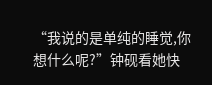“我说的是单纯的睡觉,你想什么呢?”钟砚看她快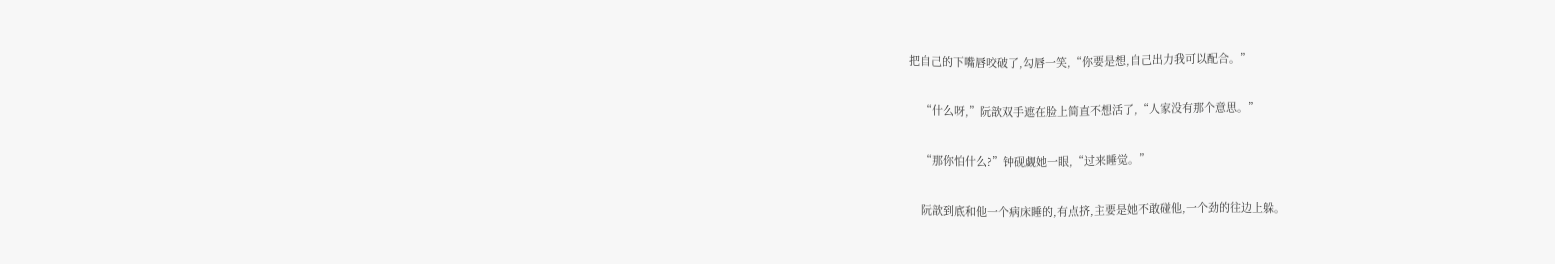把自己的下嘴唇咬破了,勾唇一笑,“你要是想,自己出力我可以配合。”

    “什么呀,”阮歆双手遮在脸上简直不想活了,“人家没有那个意思。”

    “那你怕什么?”钟砚觑她一眼,“过来睡觉。”

    阮歆到底和他一个病床睡的,有点挤,主要是她不敢碰他,一个劲的往边上躲。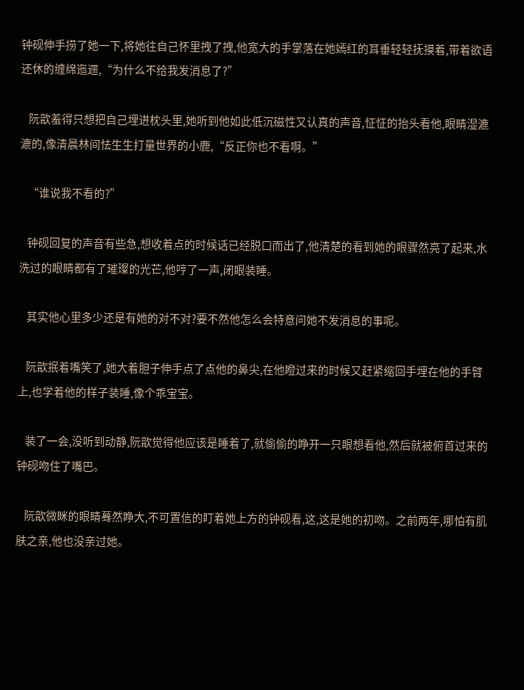钟砚伸手捞了她一下,将她往自己怀里拽了拽,他宽大的手掌落在她嫣红的耳垂轻轻抚摸着,带着欲语还休的缠绵迤逦,“为什么不给我发消息了?”

    阮歆羞得只想把自己埋进枕头里,她听到他如此低沉磁性又认真的声音,怔怔的抬头看他,眼睛湿漉漉的,像清晨林间怯生生打量世界的小鹿,“反正你也不看啊。”

    “谁说我不看的?”

    钟砚回复的声音有些急,想收着点的时候话已经脱口而出了,他清楚的看到她的眼骤然亮了起来,水洗过的眼睛都有了璀璨的光芒,他哼了一声,闭眼装睡。

    其实他心里多少还是有她的对不对?要不然他怎么会特意问她不发消息的事呢。

    阮歆抿着嘴笑了,她大着胆子伸手点了点他的鼻尖,在他瞪过来的时候又赶紧缩回手埋在他的手臂上,也学着他的样子装睡,像个乖宝宝。

    装了一会,没听到动静,阮歆觉得他应该是睡着了,就偷偷的睁开一只眼想看他,然后就被俯首过来的钟砚吻住了嘴巴。

    阮歆微眯的眼睛蓦然睁大,不可置信的盯着她上方的钟砚看,这,这是她的初吻。之前两年,哪怕有肌肤之亲,他也没亲过她。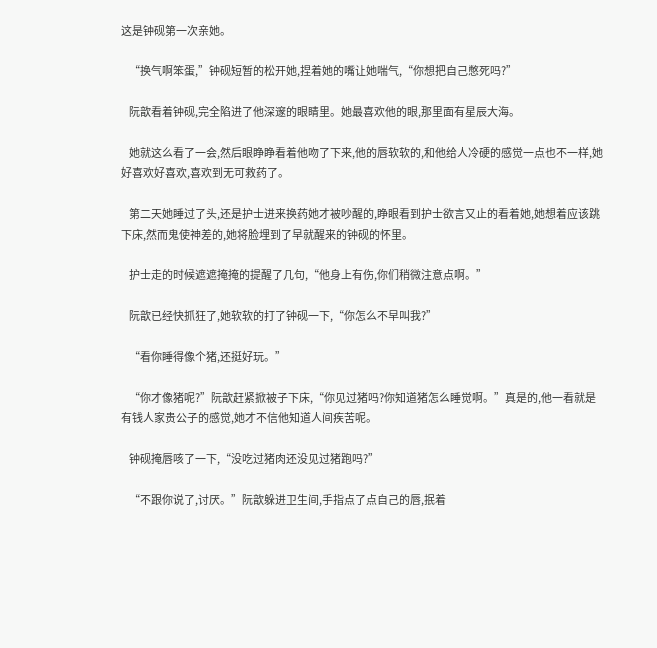这是钟砚第一次亲她。

    “换气啊笨蛋,”钟砚短暂的松开她,捏着她的嘴让她喘气,“你想把自己憋死吗?”

    阮歆看着钟砚,完全陷进了他深邃的眼睛里。她最喜欢他的眼,那里面有星辰大海。

    她就这么看了一会,然后眼睁睁看着他吻了下来,他的唇软软的,和他给人冷硬的感觉一点也不一样,她好喜欢好喜欢,喜欢到无可救药了。

    第二天她睡过了头,还是护士进来换药她才被吵醒的,睁眼看到护士欲言又止的看着她,她想着应该跳下床,然而鬼使神差的,她将脸埋到了早就醒来的钟砚的怀里。

    护士走的时候遮遮掩掩的提醒了几句,“他身上有伤,你们稍微注意点啊。”

    阮歆已经快抓狂了,她软软的打了钟砚一下,“你怎么不早叫我?”

    “看你睡得像个猪,还挺好玩。”

    “你才像猪呢?”阮歆赶紧掀被子下床,“你见过猪吗?你知道猪怎么睡觉啊。”真是的,他一看就是有钱人家贵公子的感觉,她才不信他知道人间疾苦呢。

    钟砚掩唇咳了一下,“没吃过猪肉还没见过猪跑吗?”

    “不跟你说了,讨厌。”阮歆躲进卫生间,手指点了点自己的唇,抿着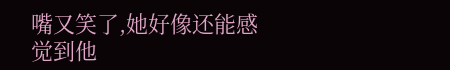嘴又笑了,她好像还能感觉到他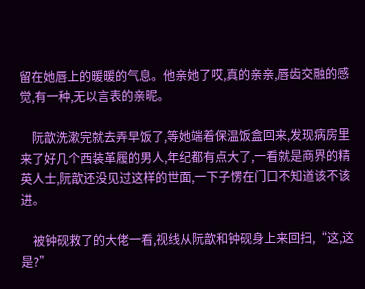留在她唇上的暖暖的气息。他亲她了哎,真的亲亲,唇齿交融的感觉,有一种,无以言表的亲昵。

    阮歆洗漱完就去弄早饭了,等她端着保温饭盒回来,发现病房里来了好几个西装革履的男人,年纪都有点大了,一看就是商界的精英人士,阮歆还没见过这样的世面,一下子愣在门口不知道该不该进。

    被钟砚救了的大佬一看,视线从阮歆和钟砚身上来回扫,“这,这是?”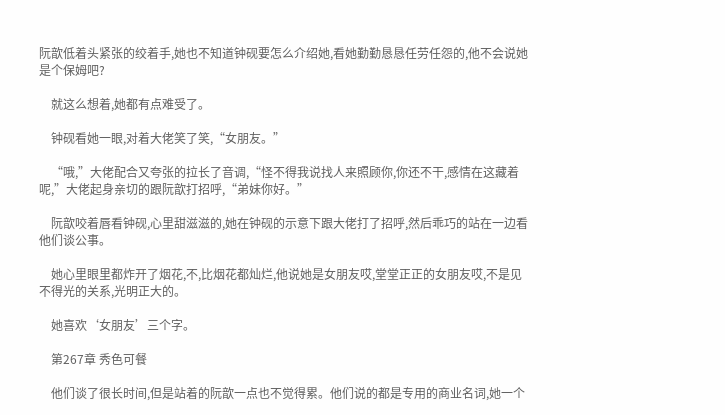阮歆低着头紧张的绞着手,她也不知道钟砚要怎么介绍她,看她勤勤恳恳任劳任怨的,他不会说她是个保姆吧?

    就这么想着,她都有点难受了。

    钟砚看她一眼,对着大佬笑了笑,“女朋友。”

    “哦,”大佬配合又夸张的拉长了音调,“怪不得我说找人来照顾你,你还不干,感情在这藏着呢,”大佬起身亲切的跟阮歆打招呼,“弟妹你好。”

    阮歆咬着唇看钟砚,心里甜滋滋的,她在钟砚的示意下跟大佬打了招呼,然后乖巧的站在一边看他们谈公事。

    她心里眼里都炸开了烟花,不,比烟花都灿烂,他说她是女朋友哎,堂堂正正的女朋友哎,不是见不得光的关系,光明正大的。

    她喜欢‘女朋友’三个字。

    第267章 秀色可餐

    他们谈了很长时间,但是站着的阮歆一点也不觉得累。他们说的都是专用的商业名词,她一个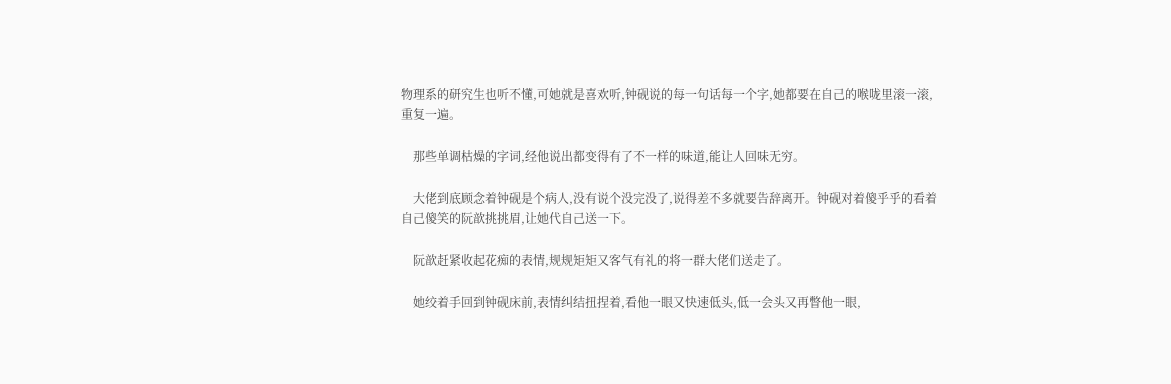物理系的研究生也听不懂,可她就是喜欢听,钟砚说的每一句话每一个字,她都要在自己的喉咙里滚一滚,重复一遍。

    那些单调枯燥的字词,经他说出都变得有了不一样的味道,能让人回味无穷。

    大佬到底顾念着钟砚是个病人,没有说个没完没了,说得差不多就要告辞离开。钟砚对着傻乎乎的看着自己傻笑的阮歆挑挑眉,让她代自己送一下。

    阮歆赶紧收起花痴的表情,规规矩矩又客气有礼的将一群大佬们送走了。

    她绞着手回到钟砚床前,表情纠结扭捏着,看他一眼又快速低头,低一会头又再瞥他一眼,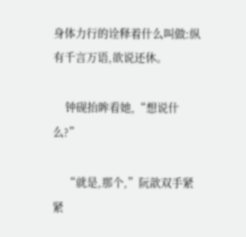身体力行的诠释着什么叫做:纵有千言万语,欲说还休。

    钟砚抬眸看她,“想说什么?”

    “就是,那个,”阮歆双手紧紧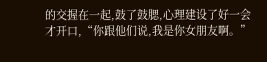的交握在一起,鼓了鼓腮,心理建设了好一会才开口,“你跟他们说,我是你女朋友啊。”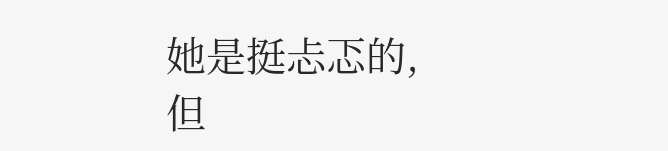她是挺忐忑的,但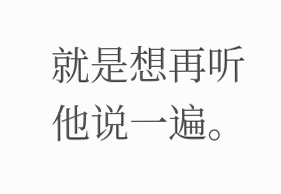就是想再听他说一遍。